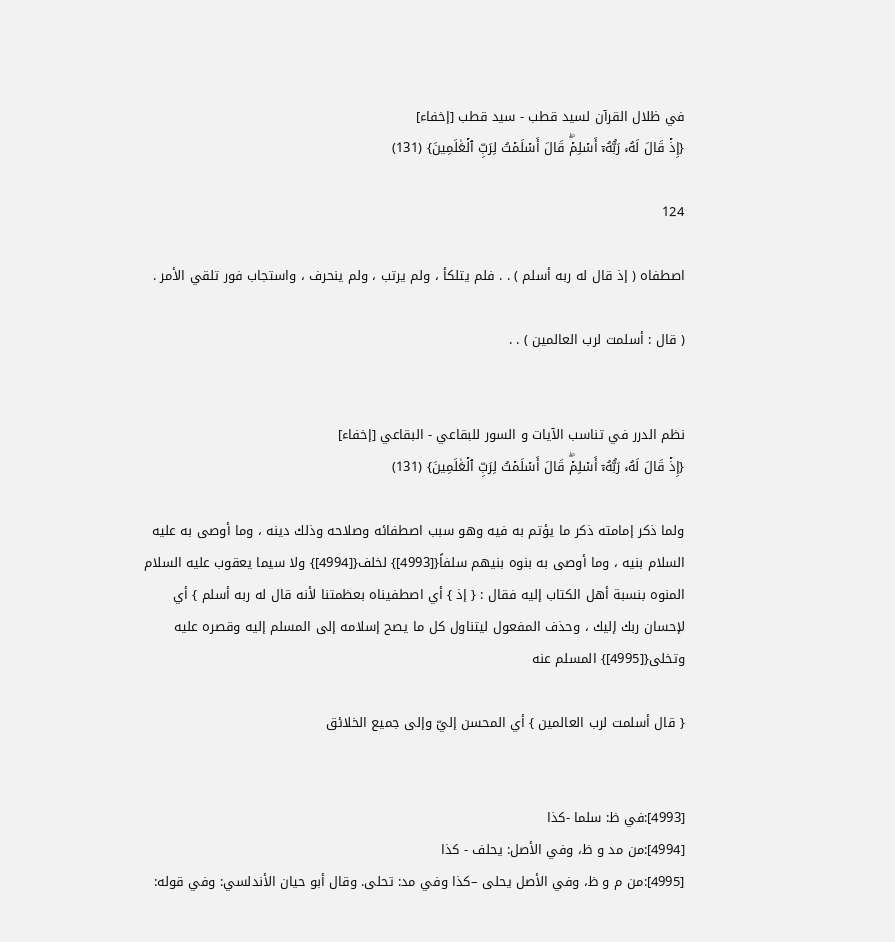في ظلال القرآن لسيد قطب - سيد قطب [إخفاء]
{إِذۡ قَالَ لَهُۥ رَبُّهُۥٓ أَسۡلِمۡۖ قَالَ أَسۡلَمۡتُ لِرَبِّ ٱلۡعَٰلَمِينَ} (131)

124

اصطفاه ( إذ قال له ربه أسلم ) . . فلم يتلكأ ، ولم يرتب ، ولم ينحرف ، واستجاب فور تلقي الأمر .

( قال : أسلمت لرب العالمين ) . .


نظم الدرر في تناسب الآيات و السور للبقاعي - البقاعي [إخفاء]
{إِذۡ قَالَ لَهُۥ رَبُّهُۥٓ أَسۡلِمۡۖ قَالَ أَسۡلَمۡتُ لِرَبِّ ٱلۡعَٰلَمِينَ} (131)

ولما ذكر إمامته ذكر ما يؤتم به فيه وهو سبب اصطفائه وصلاحه وذلك دينه ، وما أوصى به عليه السلام بنيه ، وما أوصى به بنوه بنيهم سلفاً{[4993]} لخلف{[4994]} ولا سيما يعقوب عليه السلام المنوه بنسبة أهل الكتاب إليه فقال : { إذ } أي اصطفيناه بعظمتنا لأنه قال له ربه أسلم } أي لإحسان ربك إليك ، وحذف المفعول ليتناول كل ما يصح إسلامه إلى المسلم إليه وقصره عليه وتخلى{[4995]} المسلم عنه

{ قال أسلمت لرب العالمين } أي المحسن إليّ وإلى جميع الخلائق


[4993]:في ظ: سلما -كذا
[4994]:من مد و ظ، وفي الأصل: يحلف - كذا
[4995]:من م و ظ، وفي الأصل يحلى –كذا وفي مد: تحلى. وقال أبو حيان الأندلسي: وفي قوله: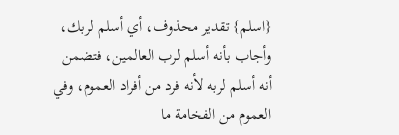{اسلم} تقدير محذوف، أي أسلم لربك، وأجاب بأنه أسلم لرب العالمين، فتضمن أنه أسلم لربه لأنه فرد من أفراد العموم، وفي العموم من الفخامة ما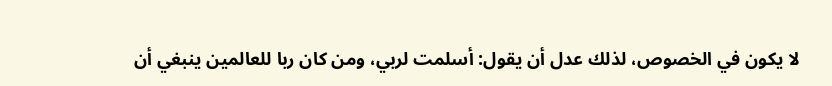لا يكون في الخصوص، لذلك عدل أن يقول: أسلمت لربي، ومن كان ربا للعالمين ينبغي أن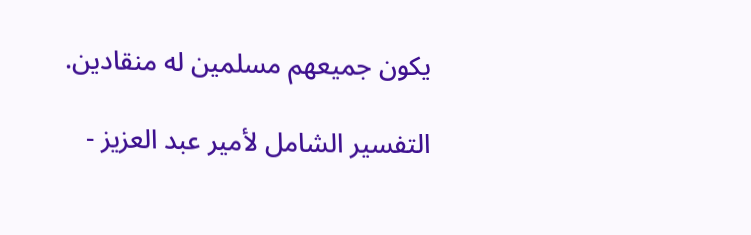يكون جميعهم مسلمين له منقادين.

التفسير الشامل لأمير عبد العزيز -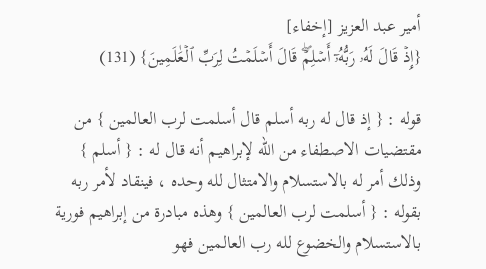أمير عبد العزيز [إخفاء]
{إِذۡ قَالَ لَهُۥ رَبُّهُۥٓ أَسۡلِمۡۖ قَالَ أَسۡلَمۡتُ لِرَبِّ ٱلۡعَٰلَمِينَ} (131)

قوله : { إذ قال له ربه أسلم قال أسلمت لرب العالمين } من مقتضيات الاصطفاء من الله لإبراهيم أنه قال له : { أسلم } وذلك أمر له بالاستسلام والامتثال لله وحده ، فينقاد لأمر ربه بقوله : { أسلمت لرب العالمين } وهذه مبادرة من إبراهيم فورية بالاستسلام والخضوع لله رب العالمين فهو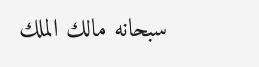سبحانه مالك الملك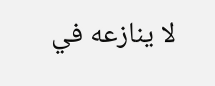لا ينازعه في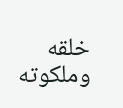خلقه وملكوته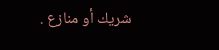شريك أو منازع .